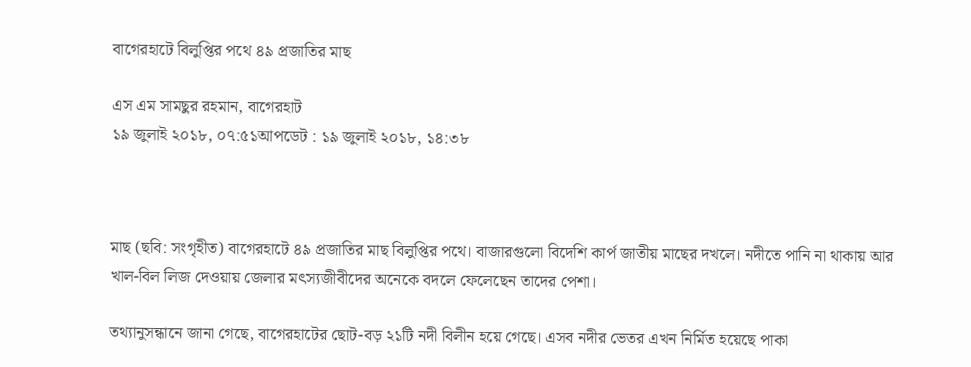বাগেরহাটে বিলুপ্তির পথে ৪৯ প্রজাতির মাছ

এস এম সামছুর রহমান, বাগেরহাট
১৯ জুলাই ২০১৮, ০৭:৫১আপডেট : ১৯ জুলাই ২০১৮, ১৪:৩৮



মাছ (ছবি: সংগৃহীত) বাগেরহাটে ৪৯ প্রজাতির মাছ বিলুপ্তির পথে। বাজারগুলো বিদেশি কার্প জাতীয় মাছের দখলে। নদীতে পানি না থাকায় আর খাল-বিল লিজ দেওয়ায় জেলার মৎস্যজীবীদের অনেকে বদলে ফেলেছেন তাদের পেশা।

তথ্যানুসন্ধানে জানা গেছে, বাগেরহাটের ছোট-বড় ২১টি নদী বিলীন হয়ে গেছে। এসব নদীর ভেতর এখন নির্মিত হয়েছে পাকা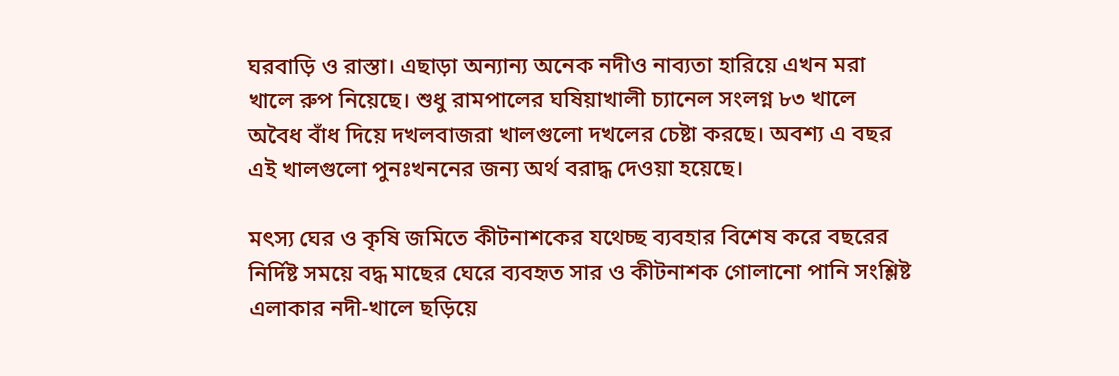ঘরবাড়ি ও রাস্তা। এছাড়া অন্যান্য অনেক নদীও নাব্যতা হারিয়ে এখন মরা খালে রুপ নিয়েছে। শুধু রামপালের ঘষিয়াখালী চ্যানেল সংলগ্ন ৮৩ খালে অবৈধ বাঁধ দিয়ে দখলবাজরা খালগুলো দখলের চেষ্টা করছে। অবশ্য এ বছর এই খালগুলো পুনঃখননের জন্য অর্থ বরাদ্ধ দেওয়া হয়েছে।

মৎস্য ঘের ও কৃষি জমিতে কীটনাশকের যথেচ্ছ ব্যবহার বিশেষ করে বছরের নির্দিষ্ট সময়ে বদ্ধ মাছের ঘেরে ব্যবহৃত সার ও কীটনাশক গোলানো পানি সংশ্লিষ্ট এলাকার নদী-খালে ছড়িয়ে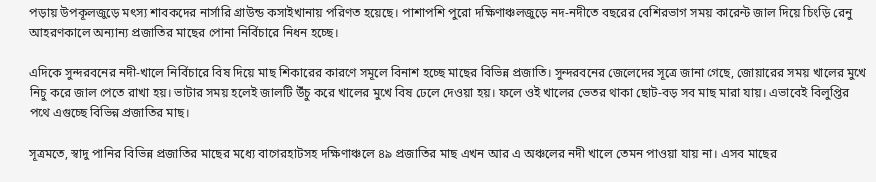পড়ায় উপকূলজুড়ে মৎস্য শাবকদের নার্সারি গ্রাউন্ড কসাইখানায় পরিণত হয়েছে। পাশাপশি পুরো দক্ষিণাঞ্চলজুড়ে নদ-নদীতে বছরের বেশিরভাগ সময় কারেন্ট জাল দিয়ে চিংড়ি রেনু আহরণকালে অন্যান্য প্রজাতির মাছের পোনা নির্বিচারে নিধন হচ্ছে।

এদিকে সুন্দরবনের নদী-খালে নির্বিচারে বিষ দিয়ে মাছ শিকারের কারণে সমূলে বিনাশ হচ্ছে মাছের বিভিন্ন প্রজাতি। সুন্দরবনের জেলেদের সূত্রে জানা গেছে, জোয়ারের সময় খালের মুখে নিচু করে জাল পেতে রাখা হয়। ভাটার সময় হলেই জালটি উঁচু করে খালের মুখে বিষ ঢেলে দেওয়া হয়। ফলে ওই খালের ভেতর থাকা ছোট-বড় সব মাছ মারা যায়। এভাবেই বিলুপ্তির পথে এগুচ্ছে বিভিন্ন প্রজাতির মাছ।

সূত্রমতে, স্বাদু পানির বিভিন্ন প্রজাতির মাছের মধ্যে বাগেরহাটসহ দক্ষিণাঞ্চলে ৪৯ প্রজাতির মাছ এখন আর এ অঞ্চলের নদী খালে তেমন পাওয়া যায় না। এসব মাছের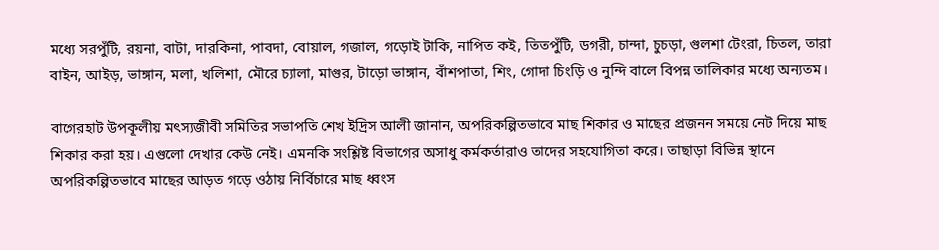মধ্যে সরপুঁটি, রয়না, বাটা, দারকিনা, পাবদা, বোয়াল, গজাল, গড়োই টাকি, নাপিত কই, তিতপুঁটি, ডগরী, চান্দা, চুচড়া, গুলশা টেংরা, চিতল, তারা বাইন, আইড়, ভাঙ্গান, মলা, খলিশা, মৌরে চ্যালা, মাগুর, টাড়ো ভাঙ্গান, বাঁশপাতা, শিং, গোদা চিংড়ি ও নুন্দি বালে বিপন্ন তালিকার মধ্যে অন্যতম।

বাগেরহাট উপকূলীয় মৎস্যজীবী সমিতির সভাপতি শেখ ইদ্রিস আলী জানান, অপরিকল্পিতভাবে মাছ শিকার ও মাছের প্রজনন সময়ে নেট দিয়ে মাছ শিকার করা হয়। এগুলো দেখার কেউ নেই। এমনকি সংশ্লিষ্ট বিভাগের অসাধু কর্মকর্তারাও তাদের সহযোগিতা করে। তাছাড়া বিভিন্ন স্থানে অপরিকল্পিতভাবে মাছের আড়ত গড়ে ওঠায় নির্বিচারে মাছ ধ্বংস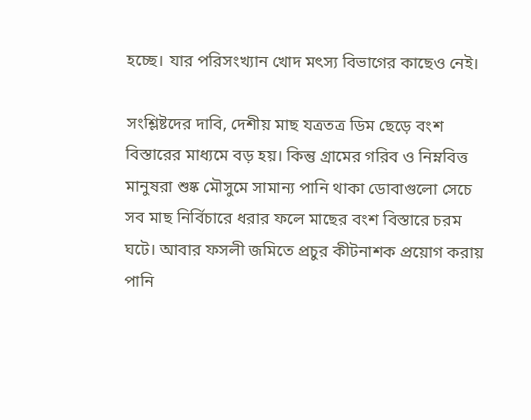হচ্ছে। যার পরিসংখ্যান খোদ মৎস্য বিভাগের কাছেও নেই।

সংশ্লিষ্টদের দাবি, দেশীয় মাছ যত্রতত্র ডিম ছেড়ে বংশ বিস্তারের মাধ্যমে বড় হয়। কিন্তু গ্রামের গরিব ও নিম্নবিত্ত মানুষরা শুষ্ক মৌসুমে সামান্য পানি থাকা ডোবাগুলো সেচে সব মাছ নির্বিচারে ধরার ফলে মাছের বংশ বিস্তারে চরম ঘটে। আবার ফসলী জমিতে প্রচুর কীটনাশক প্রয়োগ করায় পানি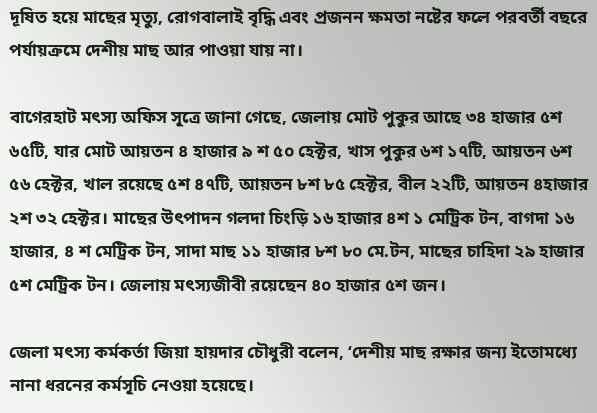দূষিত হয়ে মাছের মৃত্যু, রোগবালাই বৃদ্ধি এবং প্রজনন ক্ষমতা নষ্টের ফলে পরবর্তী বছরে পর্যায়ক্রমে দেশীয় মাছ আর পাওয়া যায় না।

বাগেরহাট মৎস্য অফিস সূত্রে জানা গেছে, জেলায় মোট পুকুর আছে ৩৪ হাজার ৫শ ৬৫টি, যার মোট আয়তন ৪ হাজার ৯ শ ৫০ হেক্টর, খাস পুকুর ৬শ ১৭টি, আয়তন ৬শ ৫৬ হেক্টর, খাল রয়েছে ৫শ ৪৭টি, আয়তন ৮শ ৮৫ হেক্টর, বীল ২২টি, আয়তন ৪হাজার ২শ ৩২ হেক্টর। মাছের উৎপাদন গলদা চিংড়ি ১৬ হাজার ৪শ ১ মেট্রিক টন, বাগদা ১৬ হাজার, ৪ শ মেট্রিক টন, সাদা মাছ ১১ হাজার ৮শ ৮০ মে.টন, মাছের চাহিদা ২৯ হাজার ৫শ মেট্রিক টন। জেলায় মৎস্যজীবী রয়েছেন ৪০ হাজার ৫শ জন।

জেলা মৎস্য কর্মকর্তা জিয়া হায়দার চৌধুরী বলেন, ‘দেশীয় মাছ রক্ষার জন্য ইতোমধ্যে নানা ধরনের কর্মসূচি নেওয়া হয়েছে।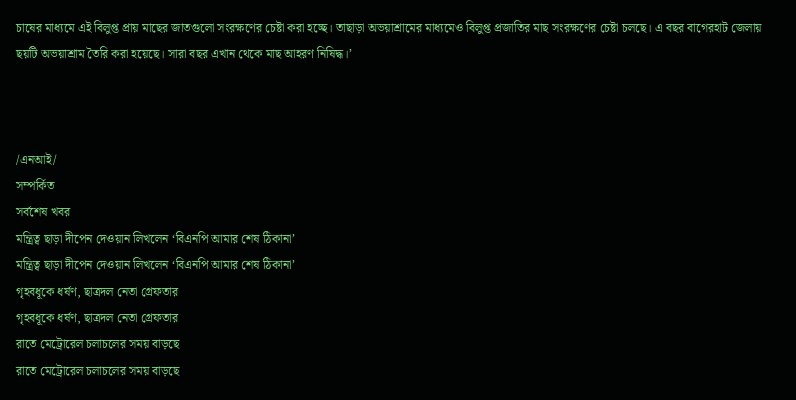চাষের মাধ্যমে এই বিলুপ্ত প্রায় মাছের জাতগুলো সংরক্ষণের চেষ্টা করা হচ্ছে। তাছাড়া অভয়াশ্রামের মাধ্যমেও বিলুপ্ত প্রজাতির মাছ সংরক্ষণের চেষ্টা চলছে। এ বছর বাগেরহাট জেলায় ছয়টি অভয়াশ্রাম তৈরি করা হয়েছে। সারা বছর এখান থেকে মাছ আহরণ নিষিদ্ধ।’



/এনআই/
সম্পর্কিত
সর্বশেষ খবর
মন্ত্রিত্ব ছাড়া দীপেন দেওয়ান লিখলেন ‘বিএনপি আমার শেষ ঠিকানা’
মন্ত্রিত্ব ছাড়া দীপেন দেওয়ান লিখলেন ‘বিএনপি আমার শেষ ঠিকানা’
গৃহবধূকে ধর্ষণ, ছাত্রদল নেতা গ্রেফতার
গৃহবধূকে ধর্ষণ, ছাত্রদল নেতা গ্রেফতার
রাতে মেট্রোরেল চলাচলের সময় বাড়ছে
রাতে মেট্রোরেল চলাচলের সময় বাড়ছে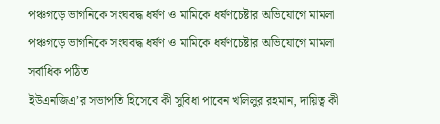পঞ্চগড়ে ভাগনিকে সংঘবদ্ধ ধর্ষণ ও মামিকে ধর্ষণচেষ্টার অভিযোগে মামলা
পঞ্চগড়ে ভাগনিকে সংঘবদ্ধ ধর্ষণ ও মামিকে ধর্ষণচেষ্টার অভিযোগে মামলা
সর্বাধিক পঠিত
ইউএনজিএ’র সভাপতি হিসেবে কী সুবিধা পাবেন খলিলুর রহমান, দায়িত্ব কী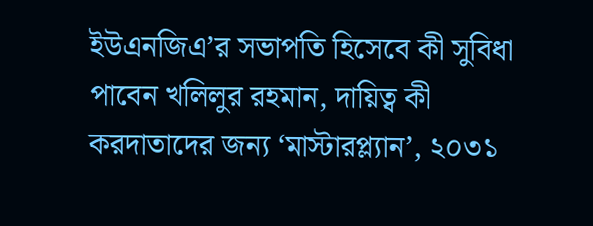ইউএনজিএ’র সভাপতি হিসেবে কী সুবিধা পাবেন খলিলুর রহমান, দায়িত্ব কী
করদাতাদের জন্য ‘মাস্টারপ্ল্যান’, ২০৩১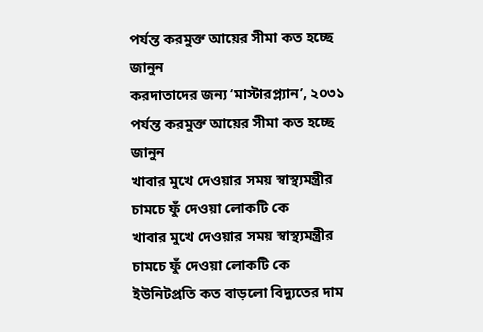পর্যন্ত করমুক্ত আয়ের সীমা কত হচ্ছে জানুন
করদাতাদের জন্য ‘মাস্টারপ্ল্যান’, ২০৩১ পর্যন্ত করমুক্ত আয়ের সীমা কত হচ্ছে জানুন
খাবার মুখে দেওয়ার সময় স্বাস্থ্যমন্ত্রীর চামচে ফুঁ দেওয়া লোকটি কে
খাবার মুখে দেওয়ার সময় স্বাস্থ্যমন্ত্রীর চামচে ফুঁ দেওয়া লোকটি কে
ইউনিটপ্রতি কত বাড়লো বিদ্যুতের দাম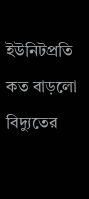ইউনিটপ্রতি কত বাড়লো বিদ্যুতের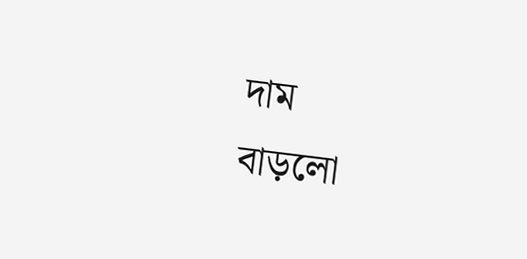দাম
বাড়লো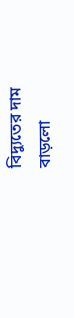বিদ্যুতের দাম
বাড়লো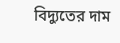বিদ্যুতের দাম